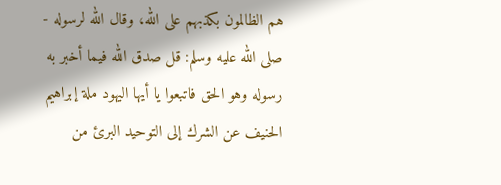هم الظالمون بكذبهم على الله، وقال الله لرسوله - صلى الله عليه وسلم: قل صدق الله فيما أخبر به رسوله وهو الحق فاتبعوا يا أيها اليهود ملة إبراهيم الحنيف عن الشرك إلى التوحيد البرئ من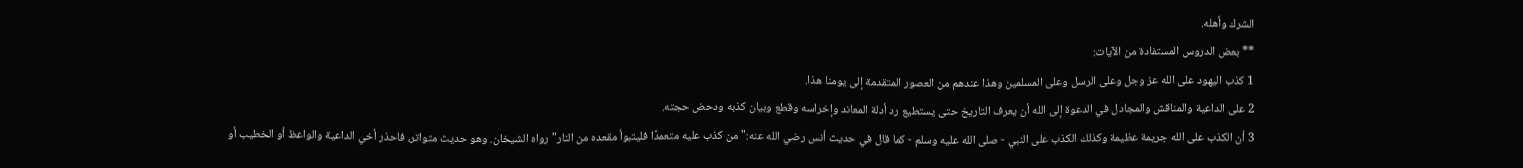الشرك وأهله.
** بعض الدروس المستفادة من الآيات:
1 كذب اليهود على الله عز وجل وعلى الرسل وعلى المسلمين وهذا عندهم من العصور المتقدمة إلى يومنا هذا.
2 على الداعية والمناقش والمجادل في الدعوة إلى الله أن يعرف التاريخ حتى يستطيع رد أدلة المعاند وإخراسه وقطع وبيان كذبه ودحض حجته.
3 أن الكذب على الله جريمة عظيمة وكذلك الكذب على النبي - صلى الله عليه وسلم - كما قال في حديث أنس رضي الله عنه:"من كذب عليه متعمدًا فليتبوأ مقعده من النار"رواه الشيخان. وهو حديث متواتر، فاحذر أخي الداعية والواعظ أو الخطيب أو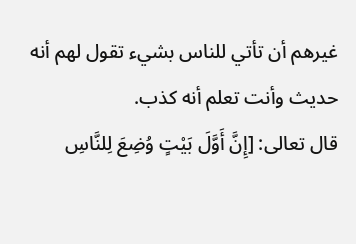غيرهم أن تأتي للناس بشيء تقول لهم أنه حديث وأنت تعلم أنه كذب.
قال تعالى: [إِنَّ أَوَّلَ بَيْتٍ وُضِعَ لِلنَّاسِ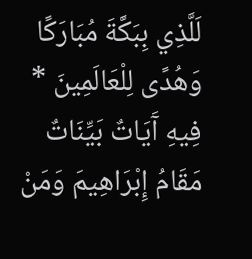لَلَّذِي بِبَكَّةَ مُبَارَكًا وَهُدًى لِلْعَالَمِينَ * فِيهِ آَيَاتٌ بَيِّنَاتٌ مَقَامُ إِبْرَاهِيمَ وَمَنْ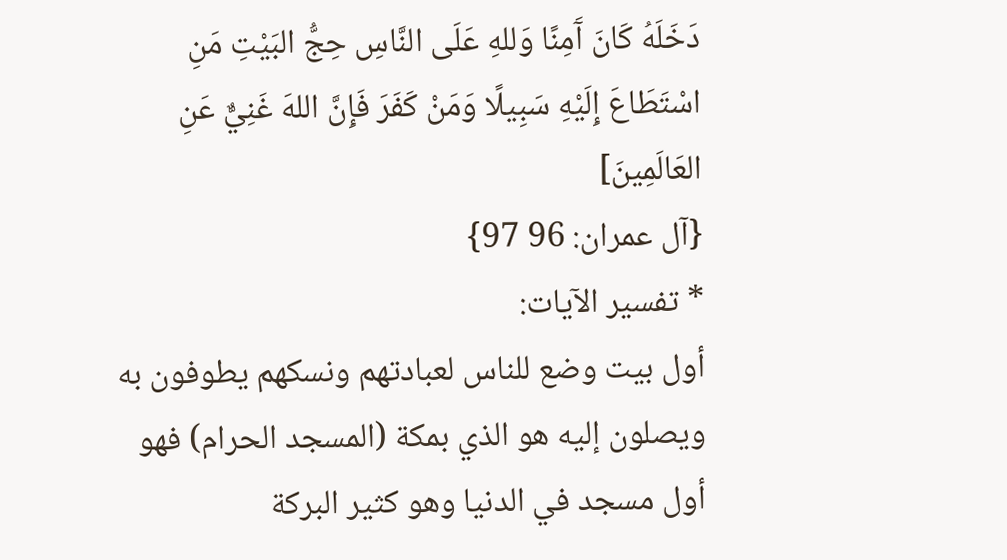دَخَلَهُ كَانَ آَمِنًا وَللهِ عَلَى النَّاسِ حِجُّ البَيْتِ مَنِ اسْتَطَاعَ إِلَيْهِ سَبِيلًا وَمَنْ كَفَرَ فَإِنَّ اللهَ غَنِيٌّ عَنِ العَالَمِينَ]
{آل عمران: 96 97}
* تفسير الآيات:
أول بيت وضع للناس لعبادتهم ونسكهم يطوفون به ويصلون إليه هو الذي بمكة (المسجد الحرام) فهو أول مسجد في الدنيا وهو كثير البركة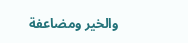والخير ومضاعفة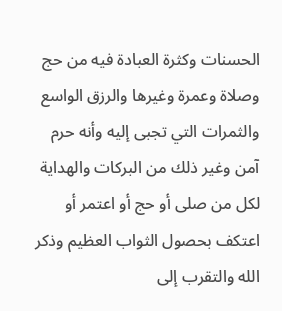الحسنات وكثرة العبادة فيه من حج وصلاة وعمرة وغيرها والرزق الواسع والثمرات التي تجبى إليه وأنه حرم آمن وغير ذلك من البركات والهداية لكل من صلى أو حج أو اعتمر أو اعتكف بحصول الثواب العظيم وذكر الله والتقرب إلى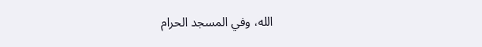الله، وفي المسجد الحرام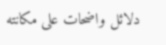دلائل واضحات على مكانته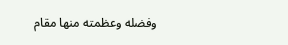وفضله وعظمته منها مقام